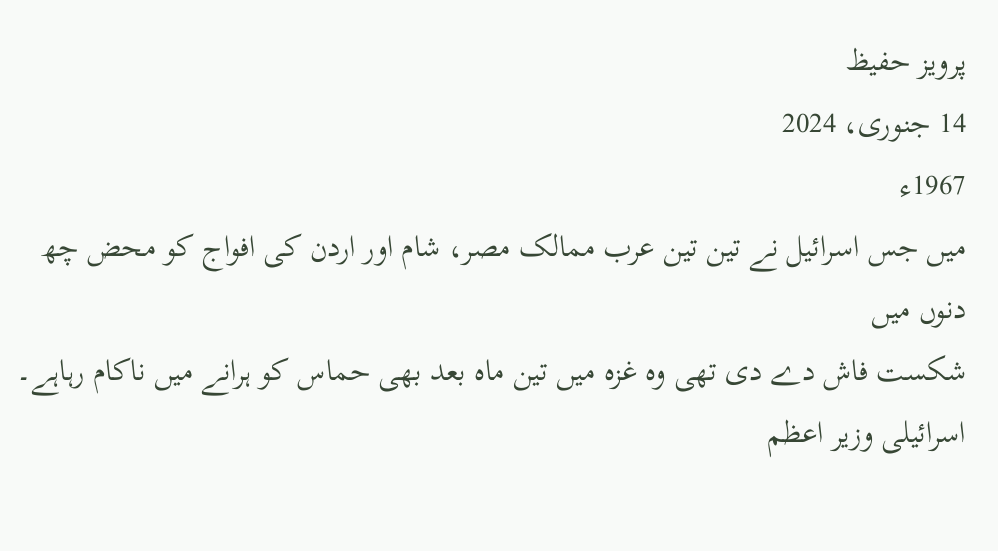پرویز حفیظ
14 جنوری، 2024
1967ء
میں جس اسرائیل نے تین تین عرب ممالک مصر، شام اور اردن کی افواج کو محض چھ دنوں میں
شکست فاش دے دی تھی وہ غزہ میں تین ماہ بعد بھی حماس کو ہرانے میں ناکام رہاہے۔
اسرائیلی وزیر اعظم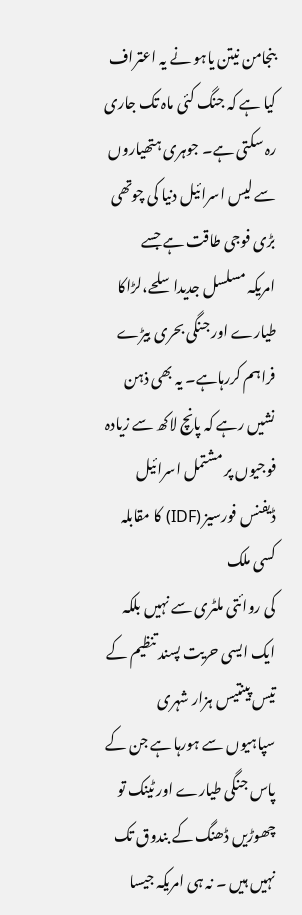بنجامن نیتن یاہو نے یہ اعتراف کیا ہے کہ جنگ کئی ماہ تک جاری
رہ سکتی ہے۔ جوہری ہتھیاروں سے لیس اسرائیل دنیا کی چوتھی بڑی فوجی طاقت ہے جسے
امریکہ مسلسل جدیداسلحے،لڑاکا طیارے اور جنگی بحری بیڑے فراہم کررہاہے۔ یہ بھی ذہن
نشیں رہے کہ پانچ لاکھ سے زیادہ فوجیوں پر مشتمل اسرائیل ڈیفنس فورسیز (IDF) کا مقابلہ کسی ملک
کی روائتی ملٹری سے نہیں بلکہ ایک ایسی حریت پسند تنظیم کے تیس پینتیس ہزار شہری
سپاہیوں سے ہورہا ہے جن کے پاس جنگی طیارے اور ٹینک تو چھوڑیں ڈھنگ کے بندوق تک
نہیں ہیں ۔ نہ ہی امریکہ جیسا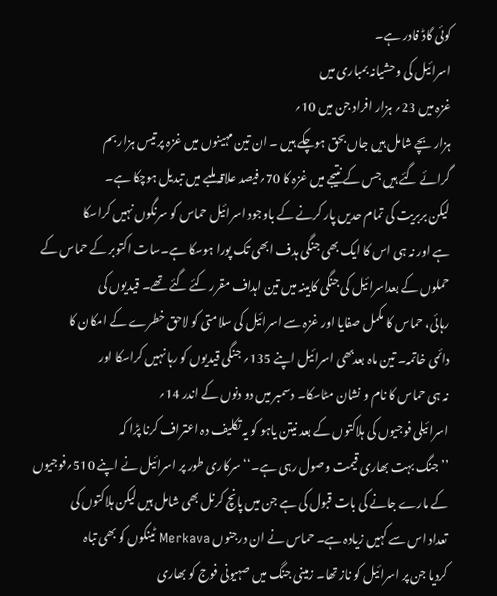کوئی گاڈ فادر ہے۔
اسرائیل کی وحشیانہ بمباری میں
غزہ میں 23؍ ہزار افراد جن میں 10؍
ہزار بچے شامل ہیں جاں بحق ہوچکے ہیں ۔ ان تین مہینوں میں غزہ پر تیس ہزار بم
گرائے گئے ہیں جس کے نتیجے میں غزہ کا 70؍فیصد علاقہ ملبے میں تبدیل ہوچکا ہے۔
لیکن بربریت کی تمام حدیں پار کرنے کے باوجود اسرائیل حماس کو سرنگوں نہیں کراسکا
ہے اور نہ ہی اس کا ایک بھی جنگی ہدف ابھی تک پورا ہوسکا ہے۔سات اکتوبر کے حماس کے
حملوں کے بعداسرائیل کی جنگی کابینہ میں تین اہداف مقرر کئے گئے تھے۔ قیدیوں کی
رہائی، حماس کا مکمل صفایا اور غزہ سے اسرائیل کی سلامتی کو لاحق خطرے کے امکان کا
دائمی خاتمہ۔ تین ماہ بعدبھی اسرائیل اپنے 135؍ جنگی قیدیوں کو رہا نہیں کراسکا اور
نہ ہی حماس کا نام و نشان مٹاسکا۔ دسمبر میں دو دنوں کے اندر 14؍
اسرائیلی فوجیوں کی ہلاکتوں کے بعد نیتن یاہو کو یہ تکلیف دہ اعتراف کرنا پڑا کہ
’’جنگ بہت بھاری قیمت وصول رہی ہے۔‘‘ سرکاری طور پر اسرائیل نے اپنے 510؍فوجیوں
کے مارے جانے کی بات قبول کی ہے جن میں پانچ کرنل بھی شامل ہیں لیکن ہلاکتوں کی
تعداد اس سے کہیں زیادہ ہے۔ حماس نے ان درجنوں Merkava ٹینکوں کو بھی تباہ
کردیا جن پر اسرائیل کو ناز تھا۔ زمینی جنگ میں صہیونی فوج کو بھاری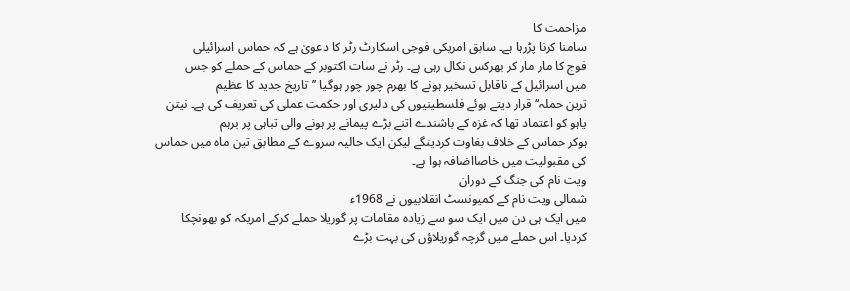مزاحمت کا
سامنا کرنا پڑرہا ہے۔ سابق امریکی فوجی اسکارٹ رٹر کا دعویٰ ہے کہ حماس اسرائیلی
فوج کا مار مار کر بھرکس نکال رہی ہے۔ رٹر نے سات اکتوبر کے حماس کے حملے کو جس
میں اسرائیل کے ناقابل تسخیر ہونے کا بھرم چور چور ہوگیا ’’تاریخ جدید کا عظیم
ترین حملہ‘‘قرار دیتے ہوئے فلسطینیوں کی دلیری اور حکمت عملی کی تعریف کی ہے۔ نیتن
یاہو کو اعتماد تھا کہ غزہ کے باشندے اتنے بڑے پیمانے پر ہونے والی تباہی پر برہم
ہوکر حماس کے خلاف بغاوت کردینگے لیکن ایک حالیہ سروے کے مطابق تین ماہ میں حماس
کی مقبولیت میں خاصااضافہ ہوا ہے۔
ویت نام کی جنگ کے دوران
شمالی ویت نام کے کمیونسٹ انقلابیوں نے 1968ء
میں ایک ہی دن میں ایک سو سے زیادہ مقامات پر گوریلا حملے کرکے امریکہ کو بھونچکا
کردیا۔ اس حملے میں گرچہ گوریلاؤں کی بہت بڑے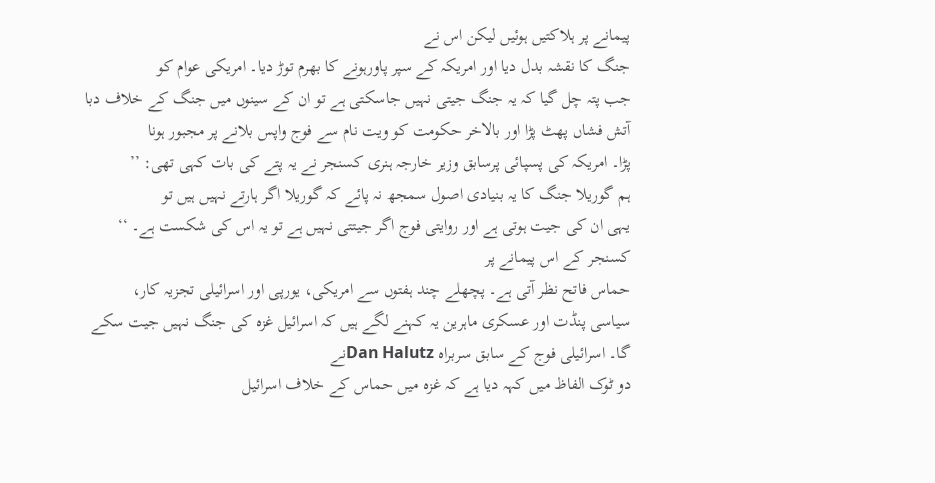پیمانے پر ہلاکتیں ہوئیں لیکن اس نے
جنگ کا نقشہ بدل دیا اور امریکہ کے سپر پاورہونے کا بھرم توڑ دیا۔ امریکی عوام کو
جب پتہ چل گیا کہ یہ جنگ جیتی نہیں جاسکتی ہے تو ان کے سینوں میں جنگ کے خلاف دبا
آتش فشاں پھٹ پڑا اور بالاخر حکومت کو ویت نام سے فوج واپس بلانے پر مجبور ہونا
پڑا۔ امریکہ کی پسپائی پرسابق وزیر خارجہ ہنری کسنجر نے یہ پتے کی بات کہی تھی: ’’
ہم گوریلا جنگ کا یہ بنیادی اصول سمجھ نہ پائے کہ گوریلا اگر ہارتے نہیں ہیں تو
یہی ان کی جیت ہوتی ہے اور روایتی فوج اگر جیتتی نہیں ہے تو یہ اس کی شکست ہے۔ ‘‘
کسنجر کے اس پیمانے پر
حماس فاتح نظر آتی ہے۔ پچھلے چند ہفتوں سے امریکی، یورپی اور اسرائیلی تجزیہ کار،
سیاسی پنڈت اور عسکری ماہرین یہ کہنے لگے ہیں کہ اسرائیل غزہ کی جنگ نہیں جیت سکے
گا۔ اسرائیلی فوج کے سابق سربراہ Dan Halutzنے
دو ٹوک الفاظ میں کہہ دیا ہے کہ غزہ میں حماس کے خلاف اسرائیل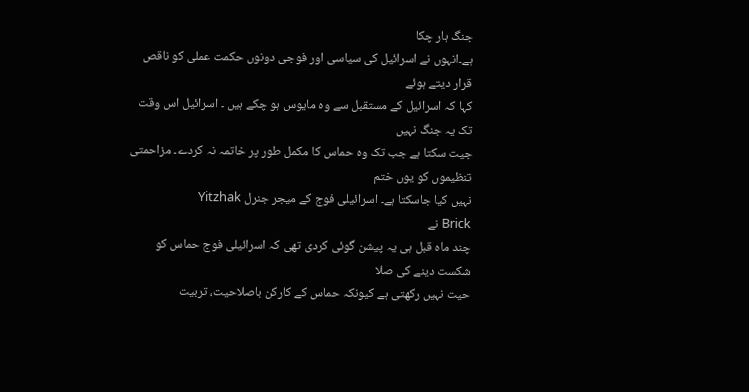جنگ ہار چکا
ہے۔انہوں نے اسرائیل کی سیاسی اور فوجی دونوں حکمت عملی کو ناقص قرار دیتے ہوئے
کہا کہ اسرائیل کے مستقبل سے وہ مایوس ہو چکے ہیں ۔ اسرائیل اس وقت تک یہ جنگ نہیں
جیت سکتا ہے جب تک وہ حماس کا مکمل طور پر خاتمہ نہ کردے۔ مزاحمتی تنظیموں کو یوں ختم
نہیں کیا جاسکتا ہے۔ اسرائیلی فوج کے میجر جنرل Yitzhak
Brick نے
چند ماہ قبل ہی یہ پیشن گوئی کردی تھی کہ اسرائیلی فوج حماس کو شکست دینے کی صلا
حیت نہیں رکھتی ہے کیونکہ حماس کے کارکن باصلاحیت، تربیت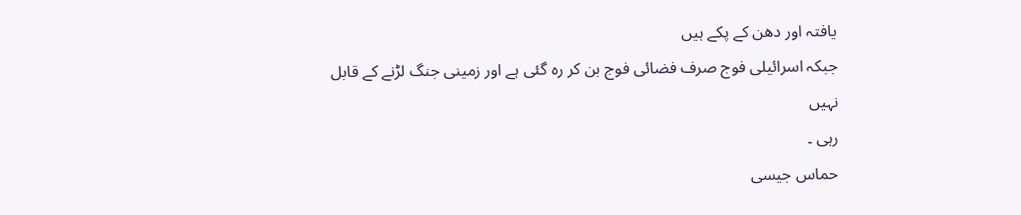یافتہ اور دھن کے پکے ہیں
جبکہ اسرائیلی فوج صرف فضائی فوج بن کر رہ گئی ہے اور زمینی جنگ لڑنے کے قابل نہیں
رہی ۔
حماس جیسی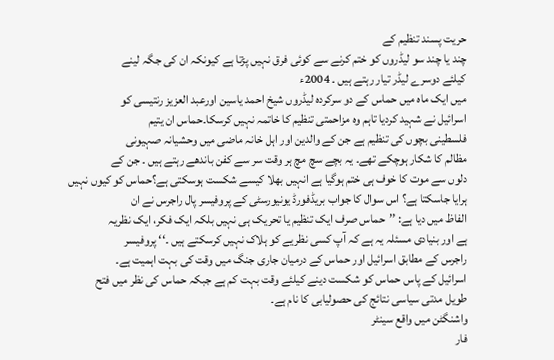حریت پسند تنظیم کے
چند یا چند سو لیڈروں کو ختم کرنے سے کوئی فرق نہیں پڑتا ہے کیونکہ ان کی جگہ لینے
کیلئے دوسرے لیڈر تیار رہتے ہیں ۔ 2004ء
میں ایک ماہ میں حماس کے دو سرکردہ لیڈروں شیخ احمد یاسین اورعبد العزیز رنتیسی کو
اسرائیل نے شہید کردیا تاہم وہ مزاحمتی تنظیم کا خاتمہ نہیں کرسکا۔حماس ان یتیم
فلسطینی بچوں کی تنظیم ہے جن کے والدین اور اہل خانہ ماضی میں وحشیانہ صہیونی
مظالم کا شکار ہوچکے تھے۔ یہ بچے سچ مچ ہر وقت سر سے کفن باندھے رہتے ہیں ۔ جن کے
دلوں سے موت کا خوف ہی ختم ہوگیا ہے انہیں بھلا کیسے شکست ہوسکتی ہے؟حماس کو کیوں نہیں
ہرایا جاسکتا ہے؟ اس سوال کا جواب بریڈفورڈ یونیورسٹی کے پروفیسر پال راجرس نے ان
الفاظ میں دیا ہے: ’’حماس صرف ایک تنظیم یا تحریک ہی نہیں بلکہ ایک فکر، ایک نظریہ
ہے اور بنیادی مسئلہ یہ ہے کہ آپ کسی نظریے کو ہلاک نہیں کرسکتے ہیں ۔‘‘ پروفیسر
راجرس کے مطابق اسرائیل اور حماس کے درمیان جاری جنگ میں وقت کی بہت اہمیت ہے۔
اسرائیل کے پاس حماس کو شکست دینے کیلئے وقت بہت کم ہے جبکہ حماس کی نظر میں فتح
طویل مدتی سیاسی نتائج کی حصولیابی کا نام ہے۔
واشنگٹن میں واقع سینٹر
فار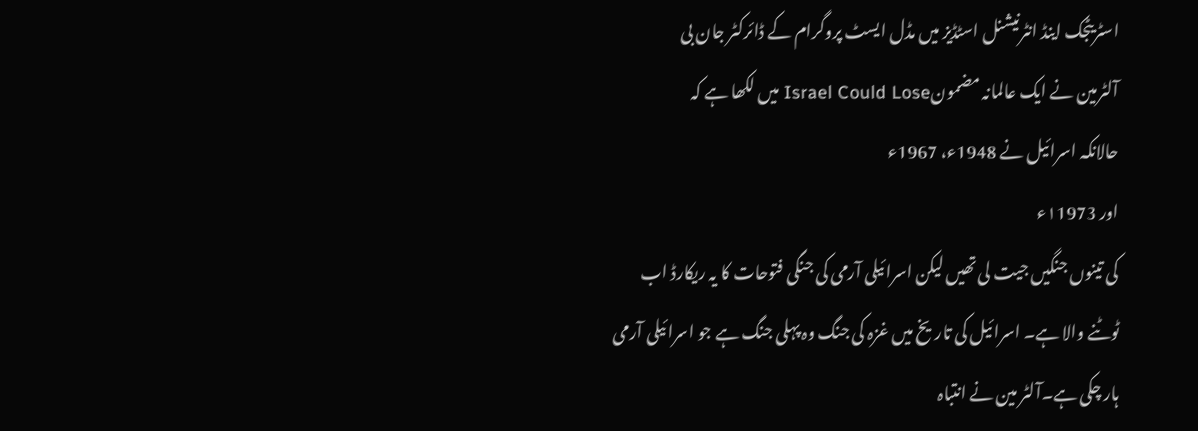اسٹریٹجک اینڈ انٹرنیشنل اسٹڈیز میں مڈل ایسٹ پروگرام کے ڈائرکٹر جان بی
آلٹرمین نے ایک عالمانہ مضمونIsrael Could Lose میں لکھا ہے کہ
حالانکہ اسرائیل نے 1948ء، 1967ء
اور ۱1973ء
کی تینوں جنگیں جیت لی تھیں لیکن اسرائیلی آرمی کی جنگی فتوحات کا یہ ریکارڈ اب
ٹوٹنے والا ہے۔ اسرائیل کی تاریخ میں غزہ کی جنگ وہ پہلی جنگ ہے جو اسرائیلی آرمی
ہار چکی ہے۔آلٹر مین نے انتباہ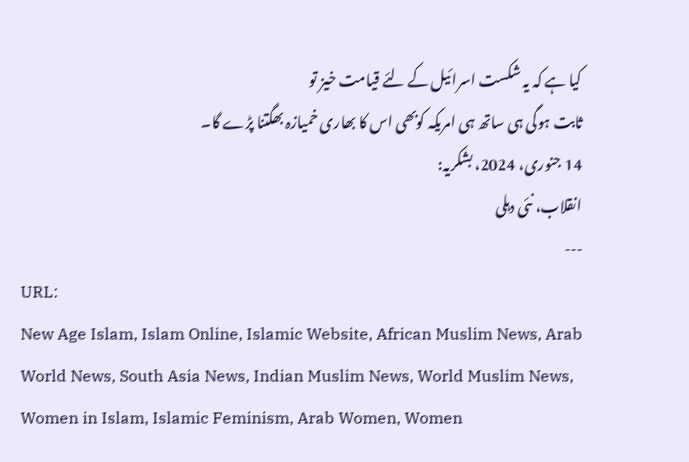کیا ہے کہ یہ شکست اسرائیل کے لئے قیامت خیز تو
ثابت ہوگی ہی ساتھ ہی امریکہ کوبھی اس کا بھاری خمیازہ بھگتنا پڑے گا۔
14 جنوری، 2024، بشکریہ:
انقلاب، نئی دہلی
---
URL:
New Age Islam, Islam Online, Islamic Website, African Muslim News, Arab World News, South Asia News, Indian Muslim News, World Muslim News, Women in Islam, Islamic Feminism, Arab Women, Women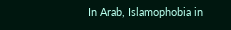In Arab, Islamophobia in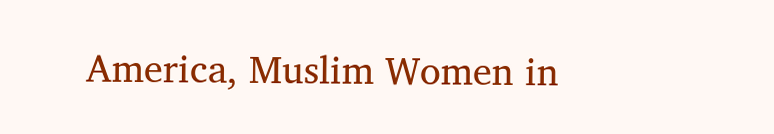America, Muslim Women in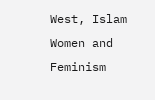West, Islam Women and Feminism